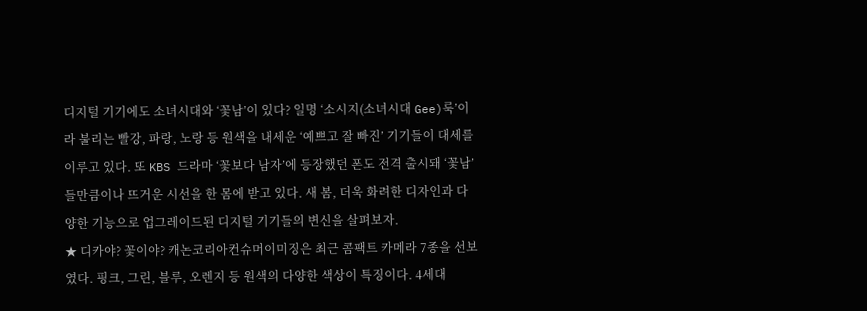디지털 기기에도 소녀시대와 ‘꽃남’이 있다? 일명 ‘소시지(소녀시대 Gee)룩’이라 불리는 빨강, 파랑, 노랑 등 원색을 내세운 ‘예쁘고 잘 빠진’ 기기들이 대세를 이루고 있다. 또 KBS 드라마 ‘꽃보다 남자’에 등장했던 폰도 전격 출시돼 ‘꽃남’들만큼이나 뜨거운 시선을 한 몸에 받고 있다. 새 봄, 더욱 화려한 디자인과 다양한 기능으로 업그레이드된 디지털 기기들의 변신을 살펴보자.
★ 디카야? 꽃이야? 캐논코리아컨슈머이미징은 최근 콤팩트 카메라 7종을 선보였다. 핑크, 그린, 블루, 오렌지 등 원색의 다양한 색상이 특징이다. 4세대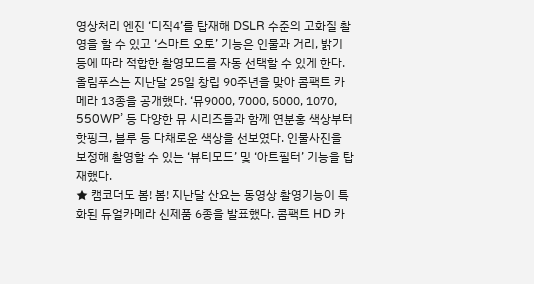영상처리 엔진 ‘디직4’를 탑재해 DSLR 수준의 고화질 촬영을 할 수 있고 ‘스마트 오토’ 기능은 인물과 거리, 밝기 등에 따라 적합한 촬영모드를 자동 선택할 수 있게 한다. 올림푸스는 지난달 25일 창립 90주년을 맞아 콤팩트 카메라 13종을 공개했다. ‘뮤9000, 7000, 5000, 1070, 550WP’ 등 다양한 뮤 시리즈들과 함께 연분홍 색상부터 핫핑크, 블루 등 다채로운 색상을 선보였다. 인물사진을 보정해 촬영할 수 있는 ‘뷰티모드’ 및 ‘아트필터’ 기능을 탑재했다.
★ 캠코더도 봄! 봄! 지난달 산요는 동영상 촬영기능이 특화된 듀얼카메라 신제품 6종을 발표했다. 콤팩트 HD 카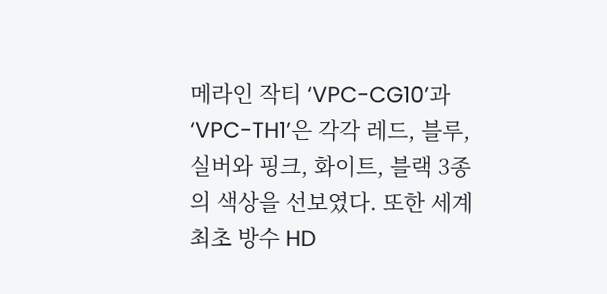메라인 작티 ‘VPC-CG10’과 ‘VPC-TH1’은 각각 레드, 블루, 실버와 핑크, 화이트, 블랙 3종의 색상을 선보였다. 또한 세계 최초 방수 HD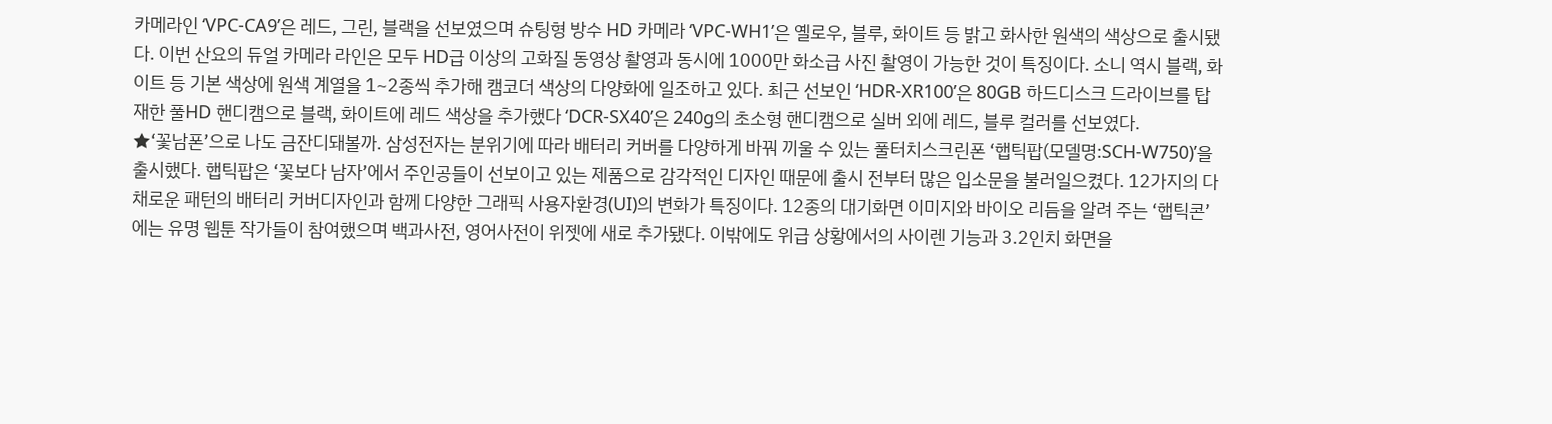카메라인 ‘VPC-CA9’은 레드, 그린, 블랙을 선보였으며 슈팅형 방수 HD 카메라 ‘VPC-WH1’은 옐로우, 블루, 화이트 등 밝고 화사한 원색의 색상으로 출시됐다. 이번 산요의 듀얼 카메라 라인은 모두 HD급 이상의 고화질 동영상 촬영과 동시에 1000만 화소급 사진 촬영이 가능한 것이 특징이다. 소니 역시 블랙, 화이트 등 기본 색상에 원색 계열을 1~2종씩 추가해 캠코더 색상의 다양화에 일조하고 있다. 최근 선보인 ‘HDR-XR100’은 80GB 하드디스크 드라이브를 탑재한 풀HD 핸디캠으로 블랙, 화이트에 레드 색상을 추가했다 ‘DCR-SX40’은 240g의 초소형 핸디캠으로 실버 외에 레드, 블루 컬러를 선보였다.
★‘꽃남폰’으로 나도 금잔디돼볼까. 삼성전자는 분위기에 따라 배터리 커버를 다양하게 바꿔 끼울 수 있는 풀터치스크린폰 ‘햅틱팝(모델명:SCH-W750)’을 출시했다. 햅틱팝은 ‘꽃보다 남자’에서 주인공들이 선보이고 있는 제품으로 감각적인 디자인 때문에 출시 전부터 많은 입소문을 불러일으켰다. 12가지의 다채로운 패턴의 배터리 커버디자인과 함께 다양한 그래픽 사용자환경(UI)의 변화가 특징이다. 12종의 대기화면 이미지와 바이오 리듬을 알려 주는 ‘햅틱콘’에는 유명 웹툰 작가들이 참여했으며 백과사전, 영어사전이 위젯에 새로 추가됐다. 이밖에도 위급 상황에서의 사이렌 기능과 3.2인치 화면을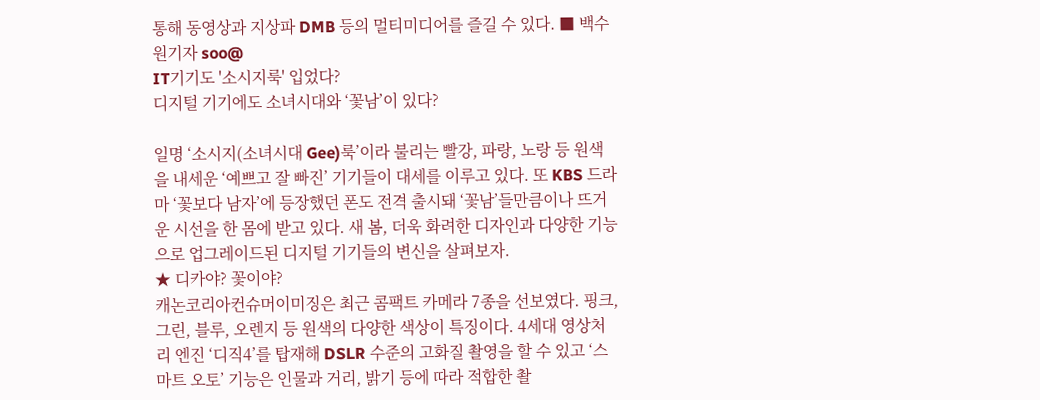통해 동영상과 지상파 DMB 등의 멀티미디어를 즐길 수 있다. ■ 백수원기자 soo@
IT기기도 '소시지룩' 입었다?
디지털 기기에도 소녀시대와 ‘꽃남’이 있다?

일명 ‘소시지(소녀시대 Gee)룩’이라 불리는 빨강, 파랑, 노랑 등 원색을 내세운 ‘예쁘고 잘 빠진’ 기기들이 대세를 이루고 있다. 또 KBS 드라마 ‘꽃보다 남자’에 등장했던 폰도 전격 출시돼 ‘꽃남’들만큼이나 뜨거운 시선을 한 몸에 받고 있다. 새 봄, 더욱 화려한 디자인과 다양한 기능으로 업그레이드된 디지털 기기들의 변신을 살펴보자.
★ 디카야? 꽃이야?
캐논코리아컨슈머이미징은 최근 콤팩트 카메라 7종을 선보였다. 핑크, 그린, 블루, 오렌지 등 원색의 다양한 색상이 특징이다. 4세대 영상처리 엔진 ‘디직4’를 탑재해 DSLR 수준의 고화질 촬영을 할 수 있고 ‘스마트 오토’ 기능은 인물과 거리, 밝기 등에 따라 적합한 촬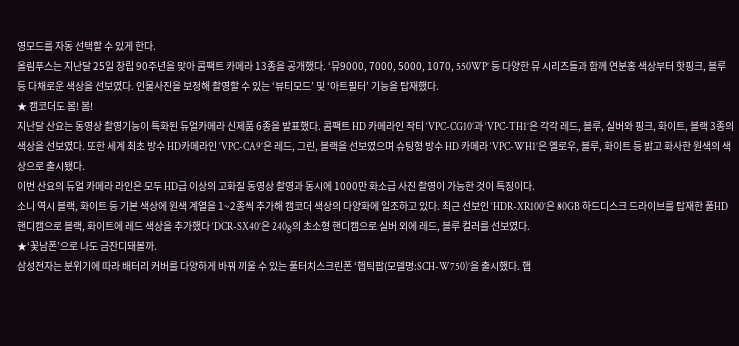영모드를 자동 선택할 수 있게 한다.
올림푸스는 지난달 25일 창립 90주년을 맞아 콤팩트 카메라 13종을 공개했다. ‘뮤9000, 7000, 5000, 1070, 550WP’ 등 다양한 뮤 시리즈들과 함께 연분홍 색상부터 핫핑크, 블루 등 다채로운 색상을 선보였다. 인물사진을 보정해 촬영할 수 있는 ‘뷰티모드’ 및 ‘아트필터’ 기능을 탑재했다.
★ 캠코더도 봄! 봄!
지난달 산요는 동영상 촬영기능이 특화된 듀얼카메라 신제품 6종을 발표했다. 콤팩트 HD 카메라인 작티 ‘VPC-CG10’과 ‘VPC-TH1’은 각각 레드, 블루, 실버와 핑크, 화이트, 블랙 3종의 색상을 선보였다. 또한 세계 최초 방수 HD카메라인 ‘VPC-CA9’은 레드, 그린, 블랙을 선보였으며 슈팅형 방수 HD 카메라 ‘VPC-WH1’은 옐로우, 블루, 화이트 등 밝고 화사한 원색의 색상으로 출시됐다.
이번 산요의 듀얼 카메라 라인은 모두 HD급 이상의 고화질 동영상 촬영과 동시에 1000만 화소급 사진 촬영이 가능한 것이 특징이다.
소니 역시 블랙, 화이트 등 기본 색상에 원색 계열을 1~2종씩 추가해 캠코더 색상의 다양화에 일조하고 있다. 최근 선보인 ‘HDR-XR100’은 80GB 하드디스크 드라이브를 탑재한 풀HD 핸디캠으로 블랙, 화이트에 레드 색상을 추가했다 ‘DCR-SX40’은 240g의 초소형 핸디캠으로 실버 외에 레드, 블루 컬러를 선보였다.
★‘꽃남폰’으로 나도 금잔디돼볼까.
삼성전자는 분위기에 따라 배터리 커버를 다양하게 바꿔 끼울 수 있는 풀터치스크린폰 ‘햅틱팝(모델명:SCH-W750)’을 출시했다. 햅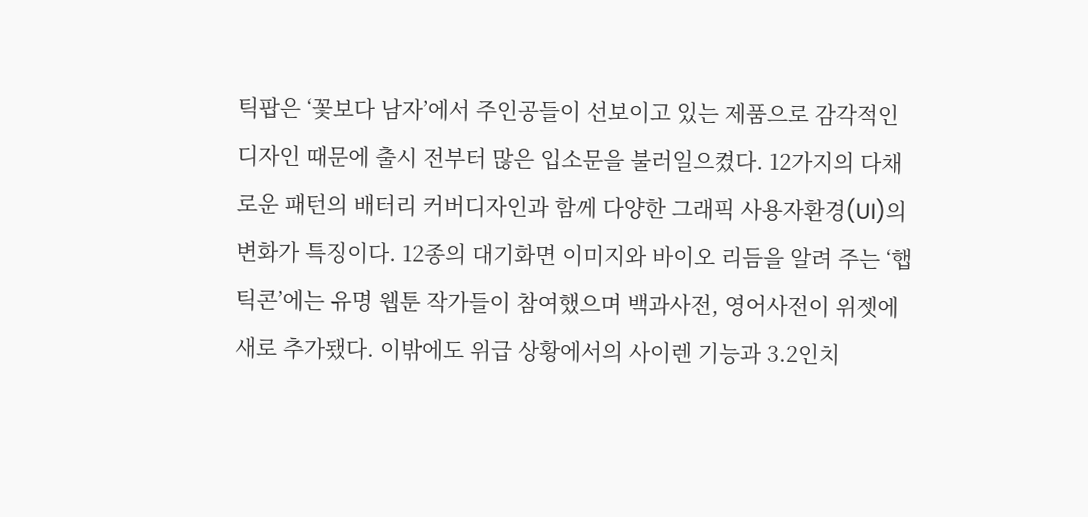틱팝은 ‘꽃보다 남자’에서 주인공들이 선보이고 있는 제품으로 감각적인 디자인 때문에 출시 전부터 많은 입소문을 불러일으켰다. 12가지의 다채로운 패턴의 배터리 커버디자인과 함께 다양한 그래픽 사용자환경(UI)의 변화가 특징이다. 12종의 대기화면 이미지와 바이오 리듬을 알려 주는 ‘햅틱콘’에는 유명 웹툰 작가들이 참여했으며 백과사전, 영어사전이 위젯에 새로 추가됐다. 이밖에도 위급 상황에서의 사이렌 기능과 3.2인치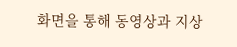화면을 통해 동영상과 지상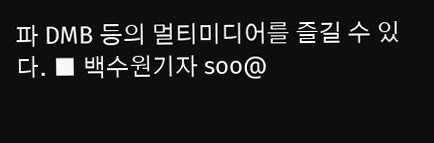파 DMB 등의 멀티미디어를 즐길 수 있다. ■ 백수원기자 soo@